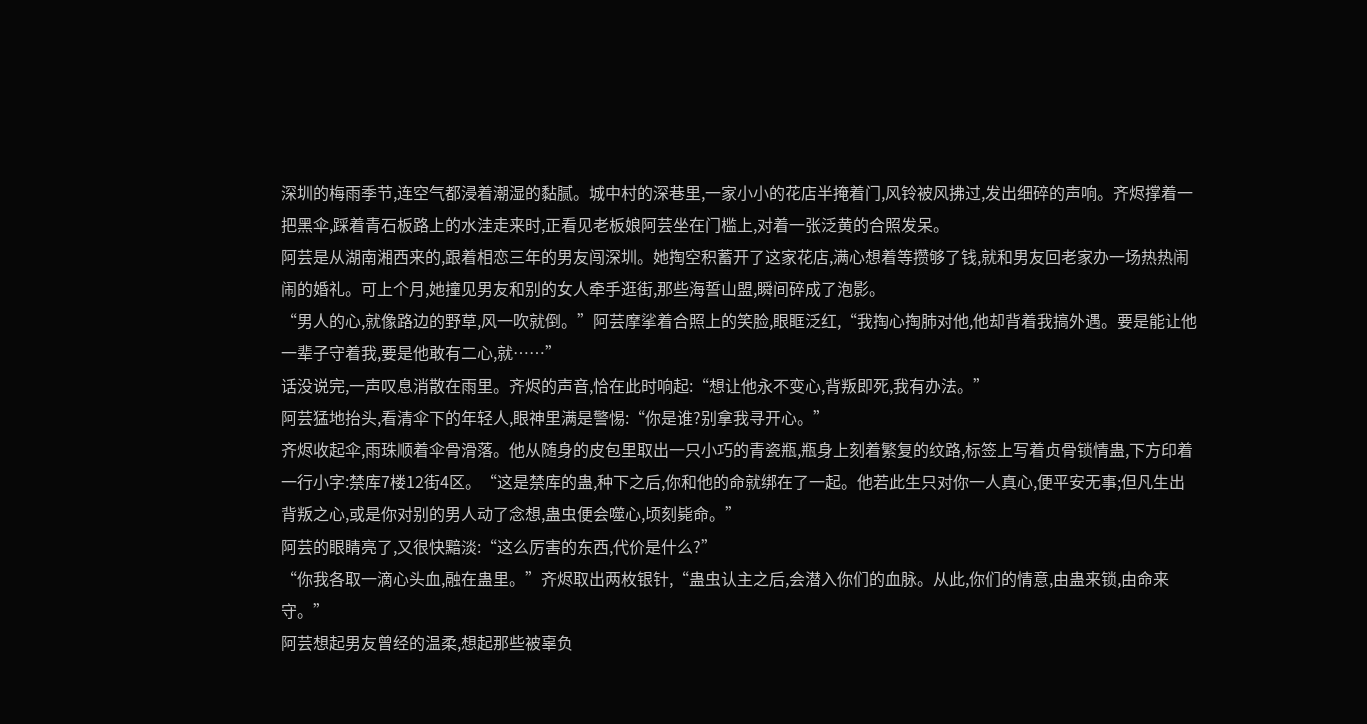深圳的梅雨季节,连空气都浸着潮湿的黏腻。城中村的深巷里,一家小小的花店半掩着门,风铃被风拂过,发出细碎的声响。齐烬撑着一把黑伞,踩着青石板路上的水洼走来时,正看见老板娘阿芸坐在门槛上,对着一张泛黄的合照发呆。
阿芸是从湖南湘西来的,跟着相恋三年的男友闯深圳。她掏空积蓄开了这家花店,满心想着等攒够了钱,就和男友回老家办一场热热闹闹的婚礼。可上个月,她撞见男友和别的女人牵手逛街,那些海誓山盟,瞬间碎成了泡影。
“男人的心,就像路边的野草,风一吹就倒。”阿芸摩挲着合照上的笑脸,眼眶泛红,“我掏心掏肺对他,他却背着我搞外遇。要是能让他一辈子守着我,要是他敢有二心,就……”
话没说完,一声叹息消散在雨里。齐烬的声音,恰在此时响起:“想让他永不变心,背叛即死,我有办法。”
阿芸猛地抬头,看清伞下的年轻人,眼神里满是警惕:“你是谁?别拿我寻开心。”
齐烬收起伞,雨珠顺着伞骨滑落。他从随身的皮包里取出一只小巧的青瓷瓶,瓶身上刻着繁复的纹路,标签上写着贞骨锁情蛊,下方印着一行小字:禁库7楼12街4区。“这是禁库的蛊,种下之后,你和他的命就绑在了一起。他若此生只对你一人真心,便平安无事;但凡生出背叛之心,或是你对别的男人动了念想,蛊虫便会噬心,顷刻毙命。”
阿芸的眼睛亮了,又很快黯淡:“这么厉害的东西,代价是什么?”
“你我各取一滴心头血,融在蛊里。”齐烬取出两枚银针,“蛊虫认主之后,会潜入你们的血脉。从此,你们的情意,由蛊来锁,由命来守。”
阿芸想起男友曾经的温柔,想起那些被辜负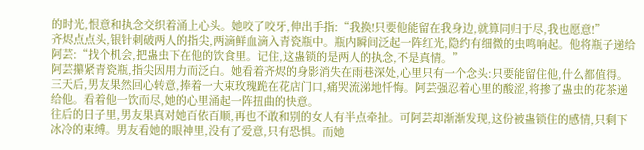的时光,恨意和执念交织着涌上心头。她咬了咬牙,伸出手指:“我换!只要他能留在我身边,就算同归于尽,我也愿意!”
齐烬点点头,银针刺破两人的指尖,两滴鲜血滴入青瓷瓶中。瓶内瞬间泛起一阵红光,隐约有细微的虫鸣响起。他将瓶子递给阿芸:“找个机会,把蛊虫下在他的饮食里。记住,这蛊锁的是两人的执念,不是真情。”
阿芸攥紧青瓷瓶,指尖因用力而泛白。她看着齐烬的身影消失在雨巷深处,心里只有一个念头:只要能留住他,什么都值得。
三天后,男友果然回心转意,捧着一大束玫瑰跪在花店门口,痛哭流涕地忏悔。阿芸强忍着心里的酸涩,将掺了蛊虫的花茶递给他。看着他一饮而尽,她的心里涌起一阵扭曲的快意。
往后的日子里,男友果真对她百依百顺,再也不敢和别的女人有半点牵扯。可阿芸却渐渐发现,这份被蛊锁住的感情,只剩下冰冷的束缚。男友看她的眼神里,没有了爱意,只有恐惧。而她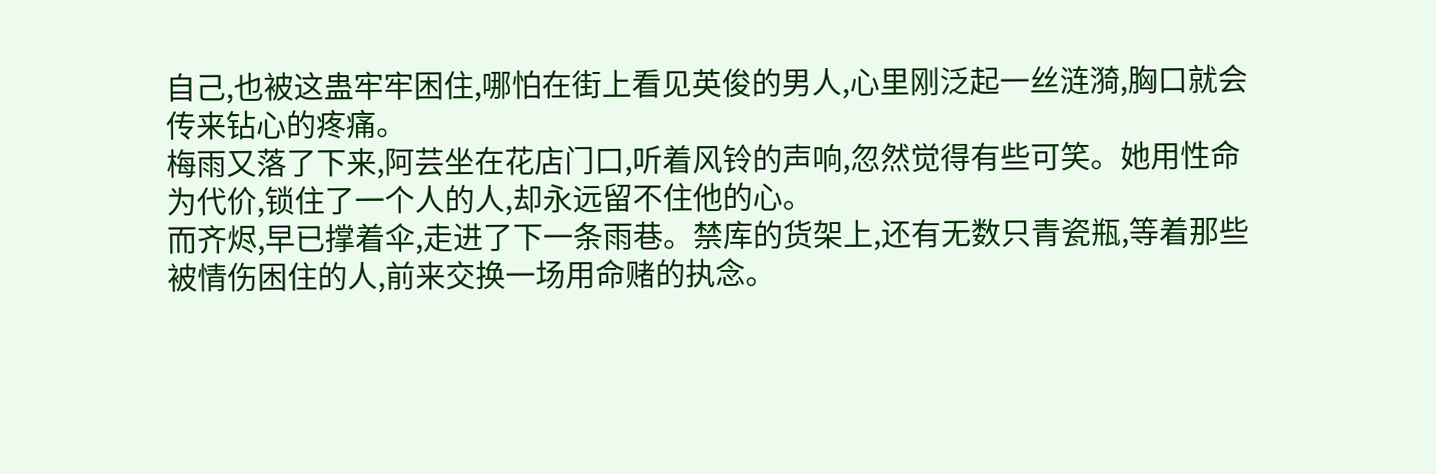自己,也被这蛊牢牢困住,哪怕在街上看见英俊的男人,心里刚泛起一丝涟漪,胸口就会传来钻心的疼痛。
梅雨又落了下来,阿芸坐在花店门口,听着风铃的声响,忽然觉得有些可笑。她用性命为代价,锁住了一个人的人,却永远留不住他的心。
而齐烬,早已撑着伞,走进了下一条雨巷。禁库的货架上,还有无数只青瓷瓶,等着那些被情伤困住的人,前来交换一场用命赌的执念。